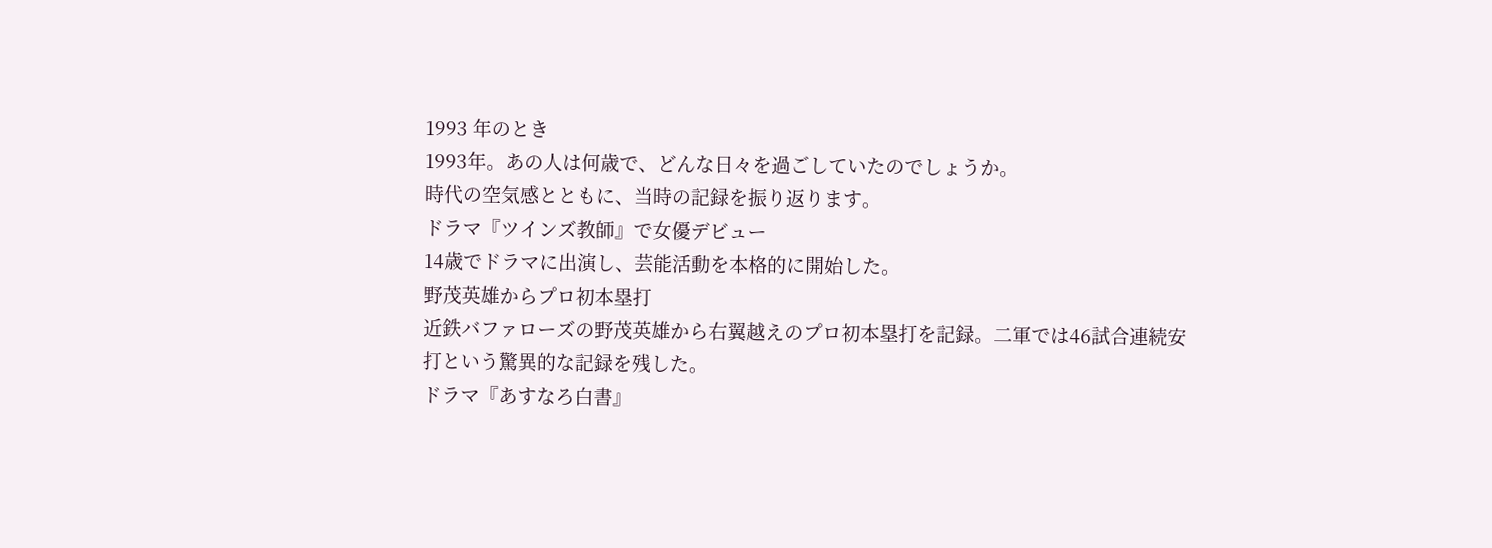1993 年のとき
1993年。あの人は何歳で、どんな日々を過ごしていたのでしょうか。
時代の空気感とともに、当時の記録を振り返ります。
ドラマ『ツインズ教師』で女優デビュー
14歳でドラマに出演し、芸能活動を本格的に開始した。
野茂英雄からプロ初本塁打
近鉄バファローズの野茂英雄から右翼越えのプロ初本塁打を記録。二軍では46試合連続安打という驚異的な記録を残した。
ドラマ『あすなろ白書』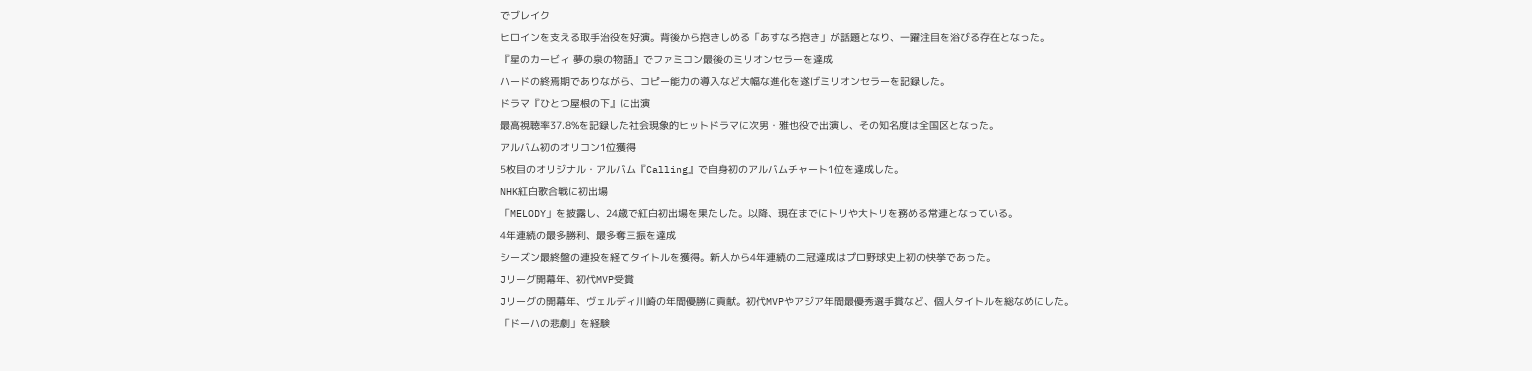でブレイク
ヒロインを支える取手治役を好演。背後から抱きしめる「あすなろ抱き」が話題となり、一躍注目を浴びる存在となった。
『星のカービィ 夢の泉の物語』でファミコン最後のミリオンセラーを達成
ハードの終焉期でありながら、コピー能力の導入など大幅な進化を遂げミリオンセラーを記録した。
ドラマ『ひとつ屋根の下』に出演
最高視聴率37.8%を記録した社会現象的ヒットドラマに次男・雅也役で出演し、その知名度は全国区となった。
アルバム初のオリコン1位獲得
5枚目のオリジナル・アルバム『Calling』で自身初のアルバムチャート1位を達成した。
NHK紅白歌合戦に初出場
「MELODY」を披露し、24歳で紅白初出場を果たした。以降、現在までにトリや大トリを務める常連となっている。
4年連続の最多勝利、最多奪三振を達成
シーズン最終盤の連投を経てタイトルを獲得。新人から4年連続の二冠達成はプロ野球史上初の快挙であった。
Jリーグ開幕年、初代MVP受賞
Jリーグの開幕年、ヴェルディ川崎の年間優勝に貢献。初代MVPやアジア年間最優秀選手賞など、個人タイトルを総なめにした。
「ドーハの悲劇」を経験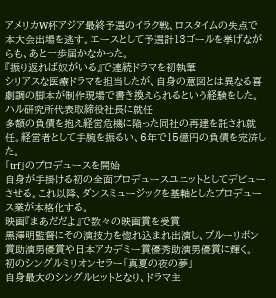アメリカW杯アジア最終予選のイラク戦、ロスタイムの失点で本大会出場を逃す。エースとして予選計13ゴールを挙げながらも、あと一歩届かなかった。
『振り返れば奴がいる』で連続ドラマを初執筆
シリアスな医療ドラマを担当したが、自身の意図とは異なる喜劇調の脚本が制作現場で書き換えられるという経験をした。
ハル研究所代表取締役社長に就任
多額の負債を抱え経営危機に陥った同社の再建を託され就任。経営者として手腕を振るい、6年で15億円の負債を完済した。
「trf」のプロデュースを開始
自身が手掛ける初の全面プロデュースユニットとしてデビューさせる。これ以降、ダンスミュージックを基軸としたプロデュース業が本格化する。
映画『まあだだよ』で数々の映画賞を受賞
黒澤明監督にその演技力を惚れ込まれ出演し、ブルーリボン賞助演男優賞や日本アカデミー賞優秀助演男優賞に輝く。
初のシングルミリオンセラー「真夏の夜の夢」
自身最大のシングルヒットとなり、ドラマ主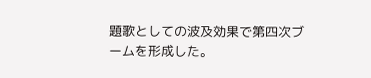題歌としての波及効果で第四次ブームを形成した。